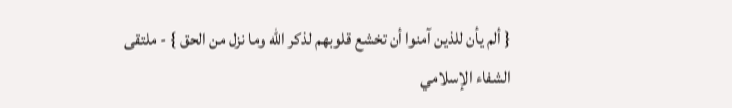{ ألم يأن للذين آمنوا أن تخشع قلوبهم لذكر الله وما نزل من الحق } - ملتقى الشفاء الإسلامي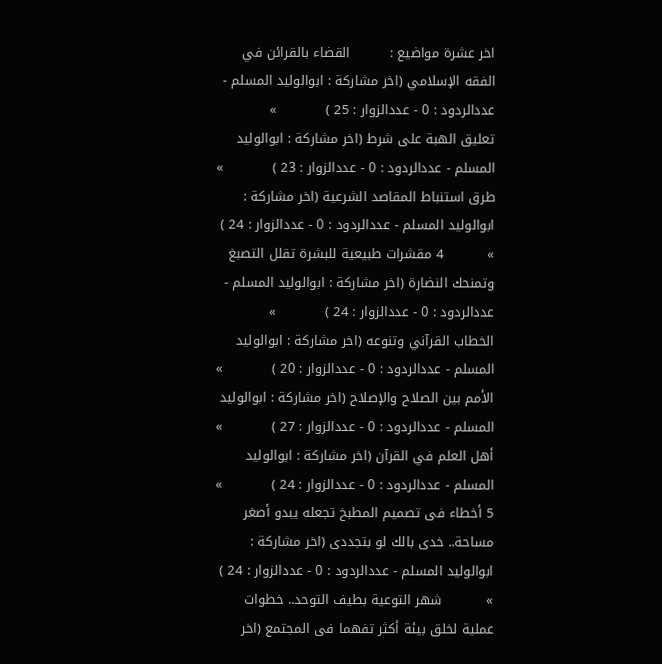اخر عشرة مواضيع :         القضاء بالقرائن في الفقه الإسلامي (اخر مشاركة : ابوالوليد المسلم - عددالردود : 0 - عددالزوار : 25 )           »          تعليق الهبة على شرط (اخر مشاركة : ابوالوليد المسلم - عددالردود : 0 - عددالزوار : 23 )           »          طرق استنباط المقاصد الشرعية (اخر مشاركة : ابوالوليد المسلم - عددالردود : 0 - عددالزوار : 24 )           »          4 مقشرات طبيعية للبشرة تقلل التصبغ وتمنحك النضارة (اخر مشاركة : ابوالوليد المسلم - عددالردود : 0 - عددالزوار : 24 )           »          الخطاب القرآني وتنوعه (اخر مشاركة : ابوالوليد المسلم - عددالردود : 0 - عددالزوار : 20 )           »          الأمم بين الصلاح والإصلاح (اخر مشاركة : ابوالوليد المسلم - عددالردود : 0 - عددالزوار : 27 )           »          أهل العلم في القرآن (اخر مشاركة : ابوالوليد المسلم - عددالردود : 0 - عددالزوار : 24 )           »          5 أخطاء فى تصميم المطبخ تجعله يبدو أصغر مساحة.. خدى بالك لو بتجددى (اخر مشاركة : ابوالوليد المسلم - عددالردود : 0 - عددالزوار : 24 )           »          شهر التوعية بطيف التوحد.. خطوات عملية لخلق بيئة أكثر تفهما فى المجتمع (اخر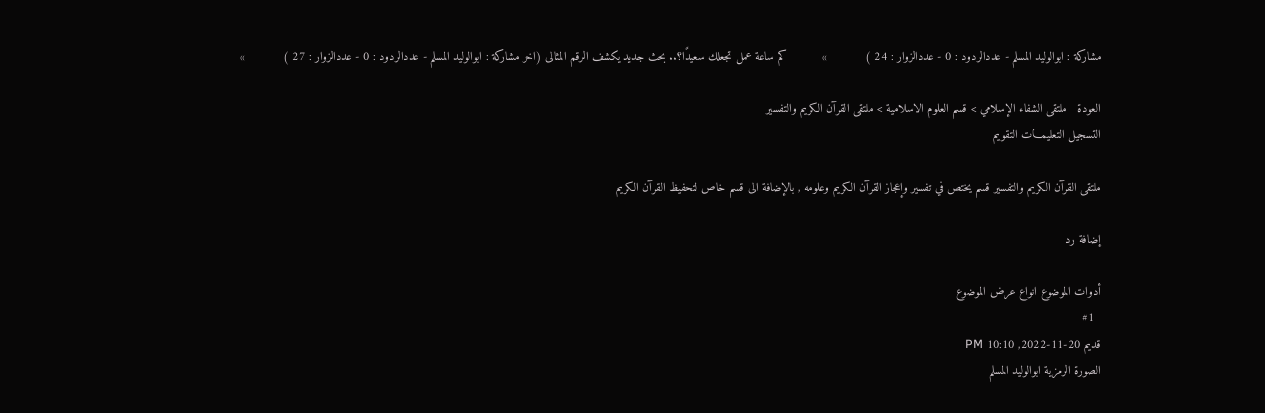مشاركة : ابوالوليد المسلم - عددالردود : 0 - عددالزوار : 24 )           »          كم ساعة عمل تجعلك سعيدًا؟.. بحث جديد يكشف الرقم المثالى (اخر مشاركة : ابوالوليد المسلم - عددالردود : 0 - عددالزوار : 27 )           »

العودة   ملتقى الشفاء الإسلامي > قسم العلوم الاسلامية > ملتقى القرآن الكريم والتفسير
التسجيل التعليمـــات التقويم

ملتقى القرآن الكريم والتفسير قسم يختص في تفسير وإعجاز القرآن الكريم وعلومه , بالإضافة الى قسم خاص لتحفيظ القرآن الكريم

إضافة رد

أدوات الموضوع انواع عرض الموضوع
  #1
قديم 20-11-2022, 10:10 PM
الصورة الرمزية ابوالوليد المسلم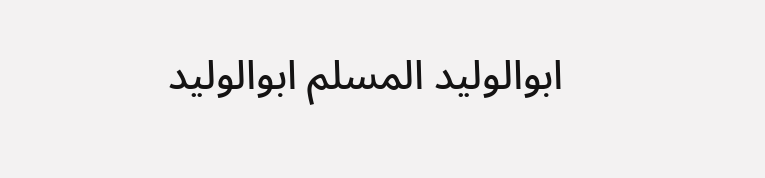ابوالوليد المسلم ابوالوليد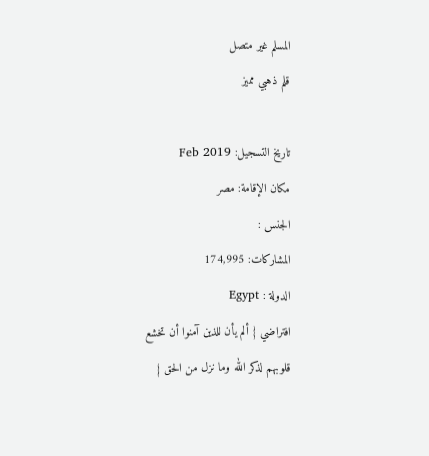المسلم غير متصل
قلم ذهبي مميز

تاريخ التسجيل: Feb 2019
مكان الإقامة: مصر
الجنس :
المشاركات: 174,995
الدولة : Egypt
افتراضي { ألم يأن للذين آمنوا أن تخشع قلوبهم لذكر الله وما نزل من الحق }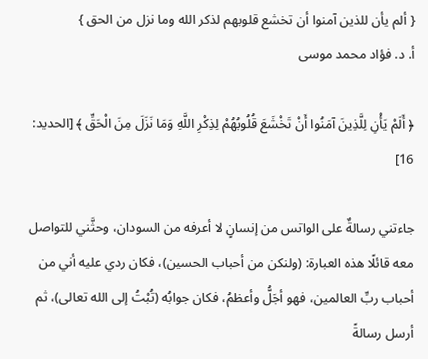{ ألم يأن للذين آمنوا أن تخشع قلوبهم لذكر الله وما نزل من الحق }
أ. د. فؤاد محمد موسى

﴿ أَلَمْ يَأْنِ لِلَّذِينَ آمَنُوا أَنْ تَخْشَعَ قُلُوبُهُمْ لِذِكْرِ اللَّهِ وَمَا نَزَلَ مِنَ الْحَقِّ ﴾ [الحديد: 16]

جاءتني رسالةٌ على الواتس من إنسانٍ لا أعرفه من السودان، وحثَّني للتواصل معه قائلًا هذه العبارة: (ولنكن من أحباب الحسين)، فكان ردي عليه أني من أحباب ربِّ العالمين، فهو أجَلُّ وأعظمُ، فكان جوابُه (تُبْتُ إلى الله تعالى)، ثم أرسل رسالةً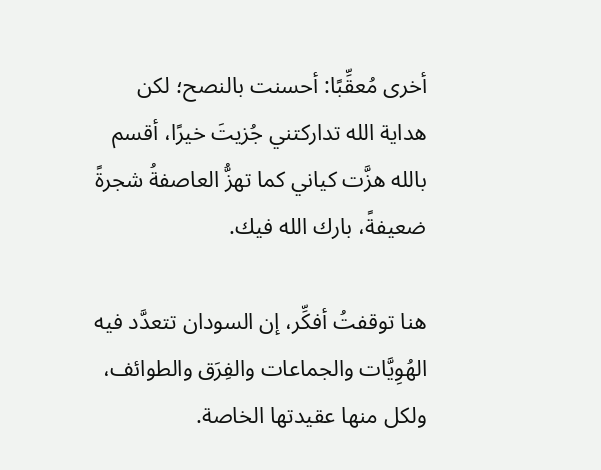أخرى مُعقِّبًا: أحسنت بالنصح؛ لكن هداية الله تداركتني جُزيتَ خيرًا، أقسم بالله هزَّت كياني كما تهزُّ العاصفةُ شجرةً ضعيفةً، بارك الله فيك.

هنا توقفتُ أفكِّر، إن السودان تتعدَّد فيه الهُوِيَّات والجماعات والفِرَق والطوائف، ولكل منها عقيدتها الخاصة.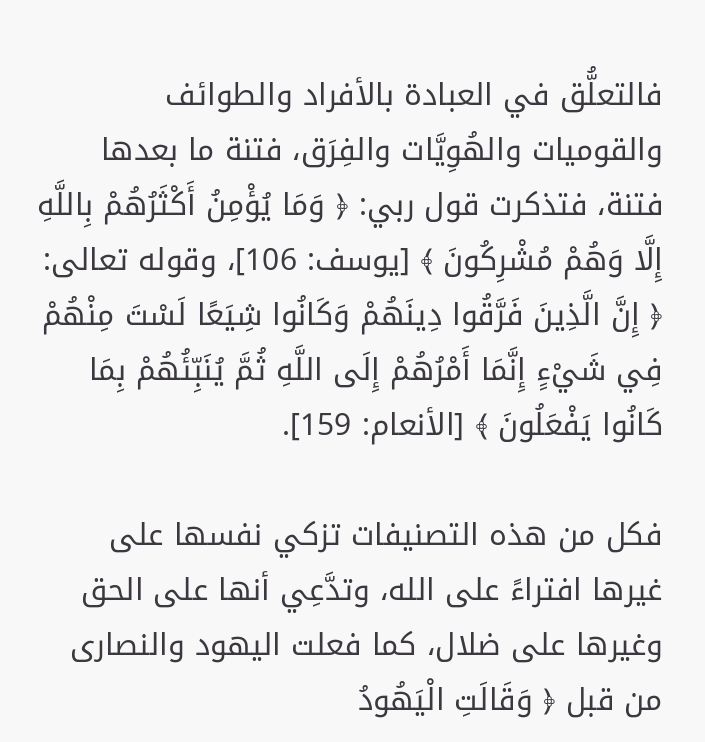فالتعلُّق في العبادة بالأفراد والطوائف والقوميات والهُوِيَّات والفِرَق، فتنة ما بعدها فتنة، فتذكرت قول ربي: ﴿ وَمَا يُؤْمِنُ أَكْثَرُهُمْ بِاللَّهِ إِلَّا وَهُمْ مُشْرِكُونَ ﴾ [يوسف: 106]، وقوله تعالى: ﴿ إِنَّ الَّذِينَ فَرَّقُوا دِينَهُمْ وَكَانُوا شِيَعًا لَسْتَ مِنْهُمْ فِي شَيْءٍ إِنَّمَا أَمْرُهُمْ إِلَى اللَّهِ ثُمَّ يُنَبِّئُهُمْ بِمَا كَانُوا يَفْعَلُونَ ﴾ [الأنعام: 159].

فكل من هذه التصنيفات تزكي نفسها على غيرها افتراءً على الله، وتدَّعِي أنها على الحق وغيرها على ضلال، كما فعلت اليهود والنصارى من قبل ﴿ وَقَالَتِ الْيَهُودُ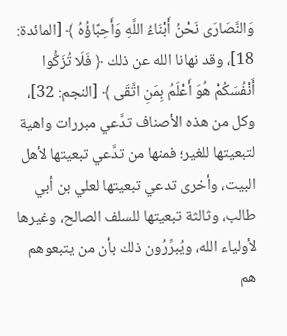وَالنَّصَارَى نَحْنُ أَبْنَاءُ اللَّهِ وَأَحِبَّاؤُهُ ﴾ [المائدة: 18]، وقد نهانا الله عن ذلك ﴿ فَلَا تُزَكُّوا أَنْفُسَكُمْ هُوَ أَعْلَمُ بِمَنِ اتَّقَى ﴾ [النجم: 32]، وكل من هذه الأصناف تدَّعي مبررات واهية لتبعيتها للغير؛ فمنها من تدَّعي تبعيتها لأهل البيت، وأخرى تدعي تبعيتها لعلي بن أبي طالب، وثالثة تبعيتها للسلف الصالح، وغيرها لأولياء الله، ويُبرِّرُون ذلك بأن من يتبعوهم هم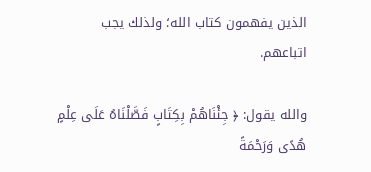الذين يفهمون كتاب الله؛ ولذلك يجب اتباعهم.

والله يقول: ﴿ جِئْنَاهُمْ بِكِتَابٍ فَصَّلْنَاهُ عَلَى عِلْمٍ هُدًى وَرَحْمَةً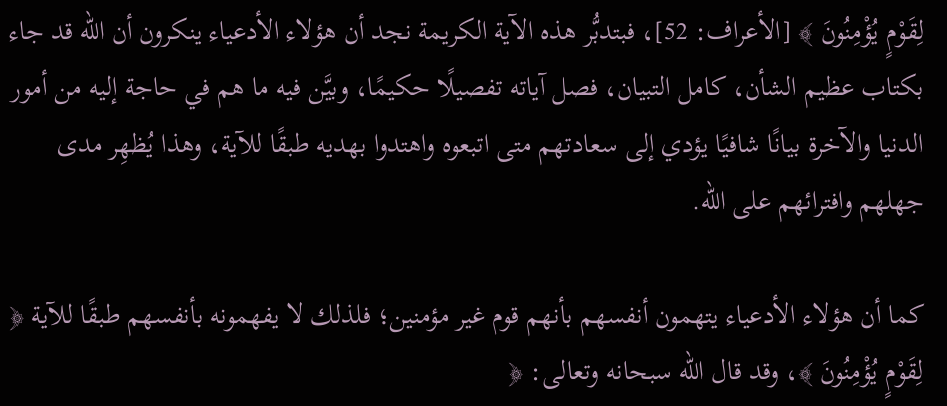لِقَوْمٍ يُؤْمِنُونَ ﴾ [الأعراف: 52]، فبتدبُّر هذه الآية الكريمة نجد أن هؤلاء الأدعياء ينكرون أن الله قد جاء بكتاب عظيم الشأن، كامل التبيان، فصل آياته تفصيلًا حكيمًا، وبيَّن فيه ما هم في حاجة إليه من أمور الدنيا والآخرة بيانًا شافيًا يؤدي إلى سعادتهم متى اتبعوه واهتدوا بهديه طبقًا للآية، وهذا يُظهِر مدى جهلهم وافترائهم على الله.

كما أن هؤلاء الأدعياء يتهمون أنفسهم بأنهم قوم غير مؤمنين؛ فلذلك لا يفهمونه بأنفسهم طبقًا للآية ﴿ لِقَوْمٍ يُؤْمِنُونَ ﴾، وقد قال الله سبحانه وتعالى: ﴿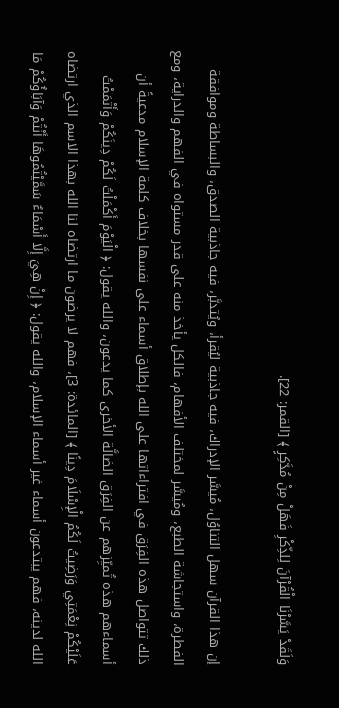وَلَقَدْ يَسَّرْنَا الْقُرْآنَ لِلذِّكْرِ فَهَلْ مِنْ مُدَّكِرٍ ﴾ [القمر: 22].

إن هذا القرآن سهل التناوُل، مُيسَّر الإدراك، فيه جاذبية ليُقرأ، ويُتدبَّر، فيه جاذبية الصدق، والبساطة وموافقة الفطرة، واستجاشة الطبع، ومُيسَّر لمختلف الأفهام، فالكل يأخذ منه على قدر مستواه في الفهم والدراية، ومع ذلك تتواصل هذه الفِرَق في افتراءاتها على الله بإطلاق أسماء على نفسها بخلاف كلمة الإسلام مدعيةً أن أسماءهم هذه تُميِّزهم عن الفِرَق الضالَّة الأخرى كما يدعون، والله يقول: ﴿ الْيَوْمَ أَكْمَلْتُ لَكُمْ دِينَكُمْ وَأَتْمَمْتُ عَلَيْكُمْ نِعْمَتِي وَرَضِيتُ لَكُمُ الْإِسْلَامَ دِينًا ﴾ [المائدة: 3]، فهم لا يرضون ما ارتضاه لنا الله بهذا الاسم الذي ارتضاه الله لدينه، فهم يبتدعون أسماء غير أسماء الإسلام، والله يقول: ﴿ إِنْ هِيَ إِلَّا أَسْمَاءٌ سَمَّيْتُمُوهَا أَنْتُمْ وَآبَاؤُكُمْ مَا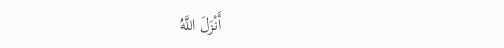أَنْزَلَ اللَّهُ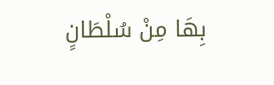بِهَا مِنْ سُلْطَانٍ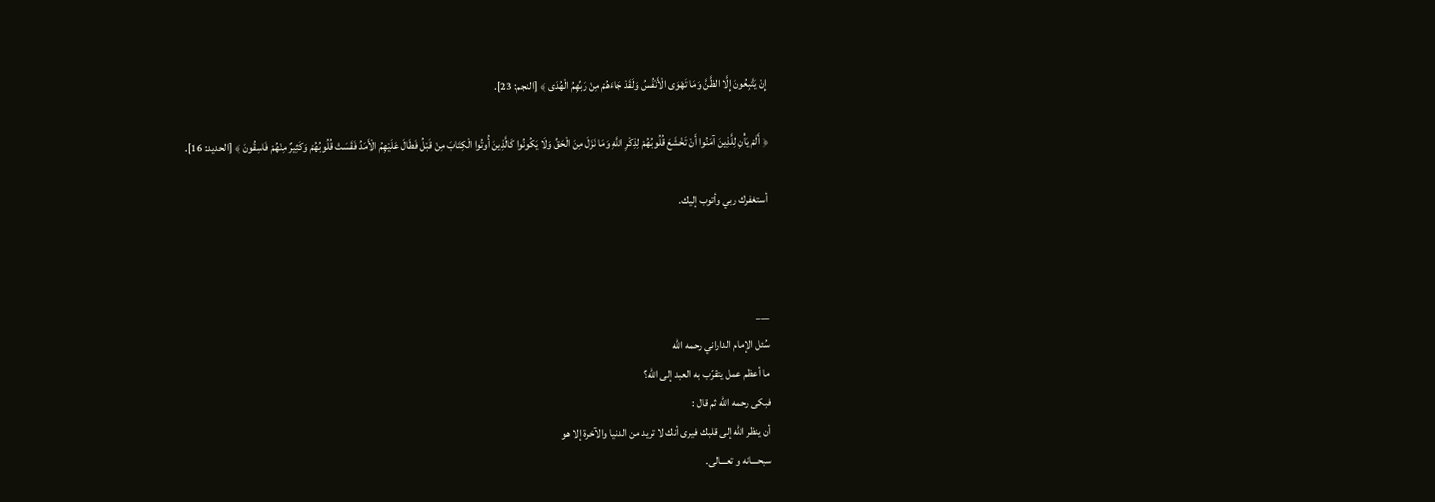إِنْ يَتَّبِعُونَ إِلَّا الظَّنَّ وَمَا تَهْوَى الْأَنْفُسُ وَلَقَدْ جَاءَهُمْ مِنْ رَبِّهِمُ الْهُدَى ﴾ [النجم: 23].

﴿ أَلَمْ يَأْنِ لِلَّذِينَ آمَنُوا أَنْ تَخْشَعَ قُلُوبُهُمْ لِذِكْرِ اللَّهِ وَمَا نَزَلَ مِنَ الْحَقِّ وَلَا يَكُونُوا كَالَّذِينَ أُوتُوا الْكِتَابَ مِنْ قَبْلُ فَطَالَ عَلَيْهِمُ الْأَمَدُ فَقَسَتْ قُلُوبُهُمْ وَكَثِيرٌ مِنْهُمْ فَاسِقُونَ ﴾ [الحديد: 16].

أستغفرك ربي وأتوب إليك.



___
سُئل الإمام الداراني رحمه الله
ما أعظم عمل يتقرّب به العبد إلى الله؟
فبكى رحمه الله ثم قال :
أن ينظر الله إلى قلبك فيرى أنك لا تريد من الدنيا والآخرة إلا هو
سبحـــانه و تعـــالى.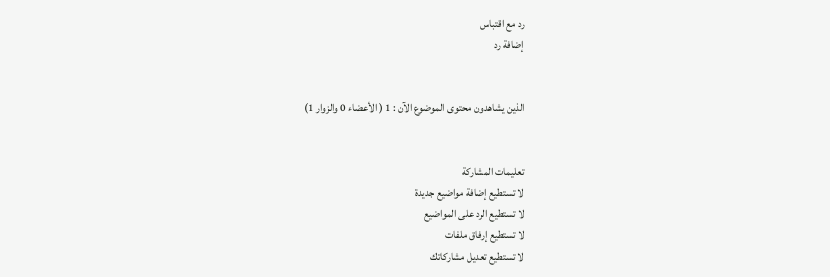رد مع اقتباس
إضافة رد


الذين يشاهدون محتوى الموضوع الآن : 1 ( الأعضاء 0 والزوار 1)


تعليمات المشاركة
لا تستطيع إضافة مواضيع جديدة
لا تستطيع الرد على المواضيع
لا تستطيع إرفاق ملفات
لا تستطيع تعديل مشاركاتك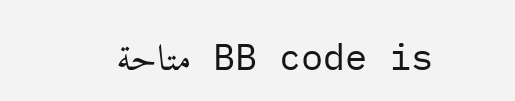BB code is متاحة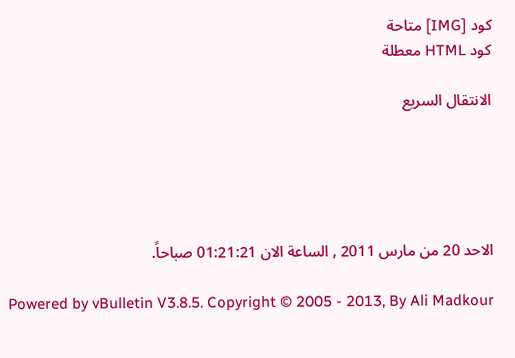كود [IMG] متاحة
كود HTML معطلة

الانتقال السريع





الاحد 20 من مارس 2011 , الساعة الان 01:21:21 صباحاً.

Powered by vBulletin V3.8.5. Copyright © 2005 - 2013, By Ali Madkour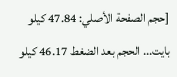[حجم الصفحة الأصلي: 47.84 كيلو بايت... الحجم بعد الضغط 46.17 كيلو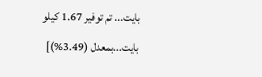بايت... تم توفير 1.67 كيلو بايت...بمعدل (3.49%)]